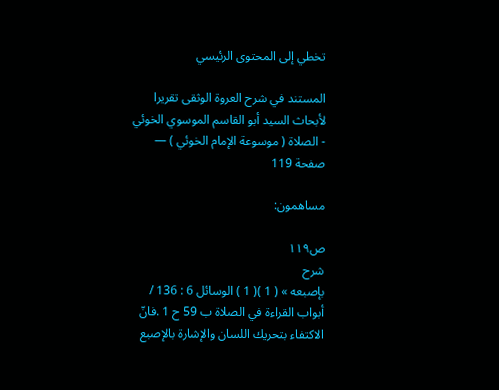تخطي إلى المحتوى الرئيسي

المستند في شرح العروة الوثقى تقريرا لأبحاث السيد أبو القاسم الموسوي الخوئي - الصلاة ( موسوعة الإمام الخوئي ) — صفحة 119

مساهمون:

ص١١٩
شرح
بإصبعه » ( 1 )( 1 ) الوسائل 6 : 136 / أبواب القراءة في الصلاة ب 59 ح 1 .فانّ الاكتفاء بتحريك اللسان والإشارة بالإصبع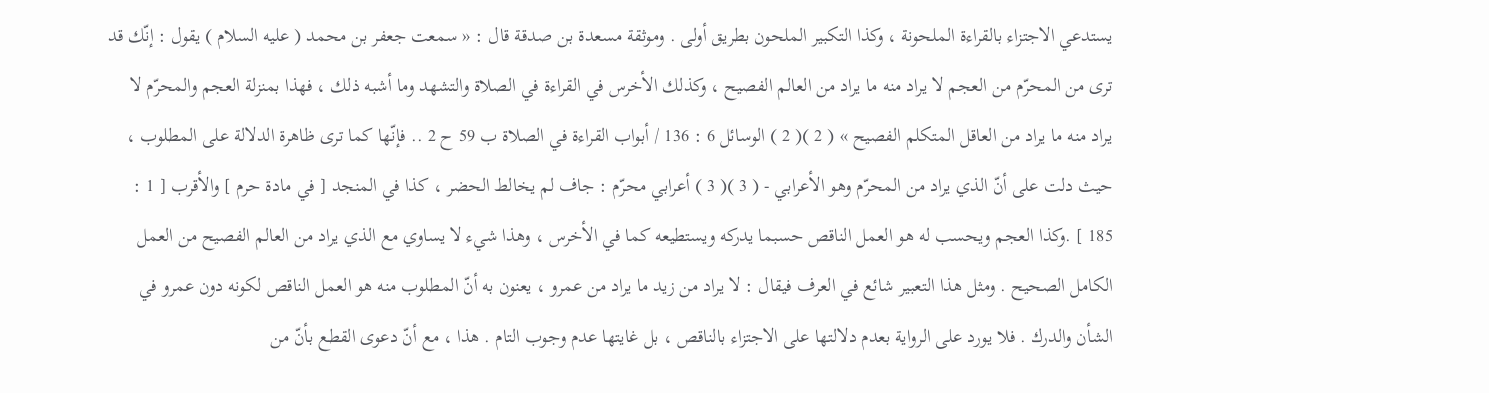يستدعي الاجتزاء بالقراءة الملحونة ، وكذا التكبير الملحون بطريق أولى . وموثقة مسعدة بن صدقة قال : « سمعت جعفر بن محمد ( عليه السلام ) يقول : إنّك قد ترى من المحرّم من العجم لا يراد منه ما يراد من العالم الفصيح ، وكذلك الأخرس في القراءة في الصلاة والتشهد وما أشبه ذلك ، فهذا بمنزلة العجم والمحرّم لا يراد منه ما يراد من العاقل المتكلم الفصيح » ( 2 )( 2 ) الوسائل 6 : 136 / أبواب القراءة في الصلاة ب 59 ح 2 .. فإنّها كما ترى ظاهرة الدلالة على المطلوب ، حيث دلت على أنّ الذي يراد من المحرّم وهو الأعرابي - ( 3 )( 3 ) أعرابي محرّم : جاف لم يخالط الحضر ، كذا في المنجد [ في مادة حرم ] والأقرب [ 1 : 185 ] .وكذا العجم ويحسب له هو العمل الناقص حسبما يدركه ويستطيعه كما في الأخرس ، وهذا شيء لا يساوي مع الذي يراد من العالم الفصيح من العمل الكامل الصحيح . ومثل هذا التعبير شائع في العرف فيقال : لا يراد من زيد ما يراد من عمرو ، يعنون به أنّ المطلوب منه هو العمل الناقص لكونه دون عمرو في الشأن والدرك . فلا يورد على الرواية بعدم دلالتها على الاجتزاء بالناقص ، بل غايتها عدم وجوب التام . هذا ، مع أنّ دعوى القطع بأنّ من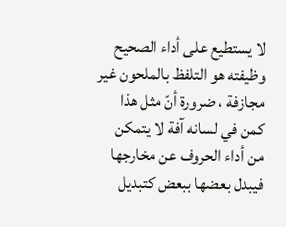لا يستطيع على أداء الصحيح وظيفته هو التلفظ بالملحون غير مجازفة ، ضرورة أنّ مثل هذا كمن في لسانه آفة لا يتمكن من أداء الحروف عن مخارجها فيبدل بعضها ببعض كتبديل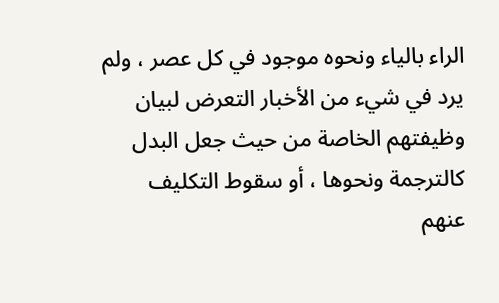الراء بالياء ونحوه موجود في كل عصر ، ولم يرد في شيء من الأخبار التعرض لبيان وظيفتهم الخاصة من حيث جعل البدل كالترجمة ونحوها ، أو سقوط التكليف عنهم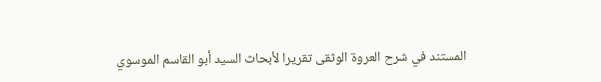المستند في شرح العروة الوثقى تقريرا لأبحاث السيد أبو القاسم الموسوي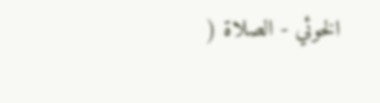الخوئي - الصلاة (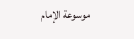موسوعة الإمام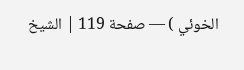الخوئي ) — صفحة 119 | الشيخ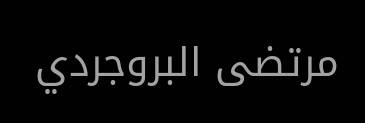مرتضى البروجردي